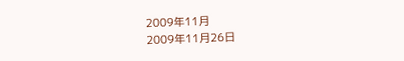2009年11月
2009年11月26日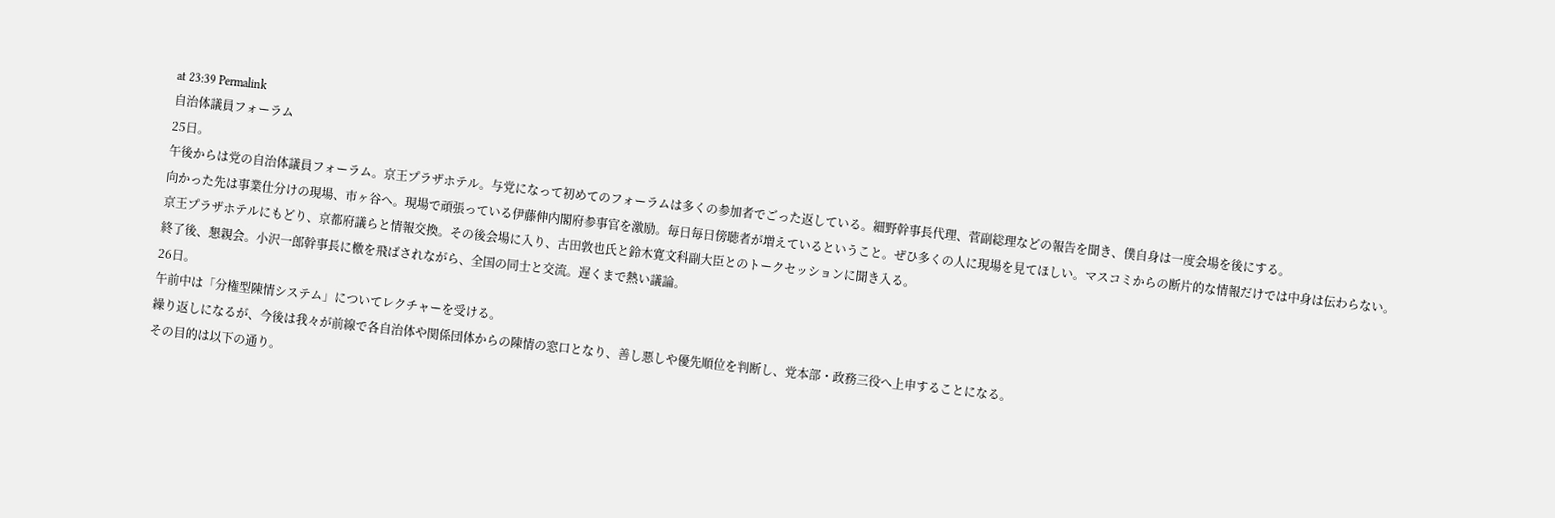at 23:39 Permalink
自治体議員フォーラム
25日。
午後からは党の自治体議員フォーラム。京王プラザホテル。与党になって初めてのフォーラムは多くの参加者でごった返している。細野幹事長代理、菅副総理などの報告を聞き、僕自身は一度会場を後にする。
向かった先は事業仕分けの現場、市ヶ谷へ。現場で頑張っている伊藤伸内閣府参事官を激励。毎日毎日傍聴者が増えているということ。ぜひ多くの人に現場を見てほしい。マスコミからの断片的な情報だけでは中身は伝わらない。
京王プラザホテルにもどり、京都府議らと情報交換。その後会場に入り、古田敦也氏と鈴木寛文科副大臣とのトークセッションに聞き入る。
終了後、懇親会。小沢一郎幹事長に檄を飛ばされながら、全国の同士と交流。遅くまで熱い議論。
26日。
午前中は「分権型陳情システム」についてレクチャーを受ける。
繰り返しになるが、今後は我々が前線で各自治体や関係団体からの陳情の窓口となり、善し悪しや優先順位を判断し、党本部・政務三役へ上申することになる。
その目的は以下の通り。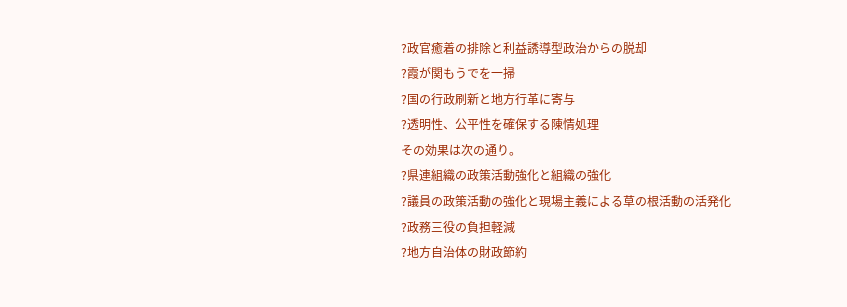?政官癒着の排除と利益誘導型政治からの脱却
?霞が関もうでを一掃
?国の行政刷新と地方行革に寄与
?透明性、公平性を確保する陳情処理
その効果は次の通り。
?県連組織の政策活動強化と組織の強化
?議員の政策活動の強化と現場主義による草の根活動の活発化
?政務三役の負担軽減
?地方自治体の財政節約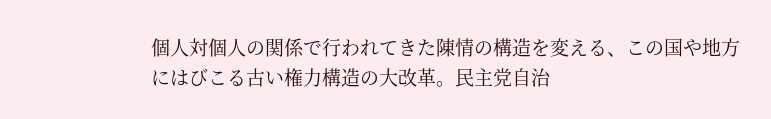個人対個人の関係で行われてきた陳情の構造を変える、この国や地方にはびこる古い権力構造の大改革。民主党自治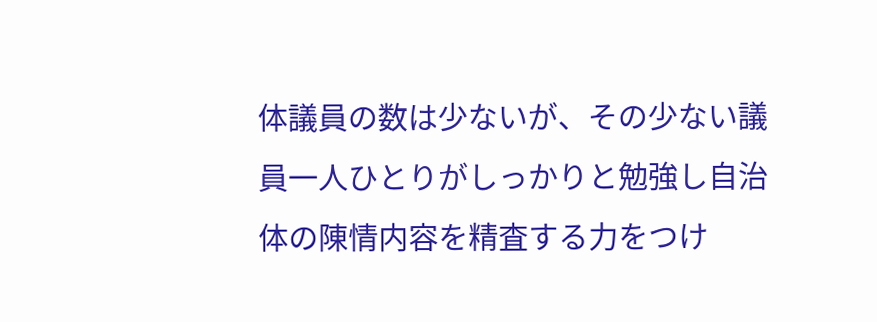体議員の数は少ないが、その少ない議員一人ひとりがしっかりと勉強し自治体の陳情内容を精査する力をつけ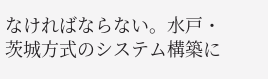なければならない。水戸・茨城方式のシステム構築に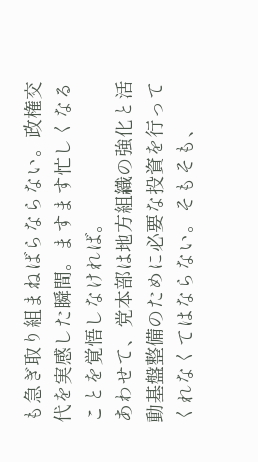も急ぎ取り組まねばらならない。政権交代を実感した瞬間。ますます忙しくなることを覚悟しなければ。
あわせて、党本部は地方組織の強化と活動基盤整備のために必要な投資を行ってくれなくてはならない。そもそも、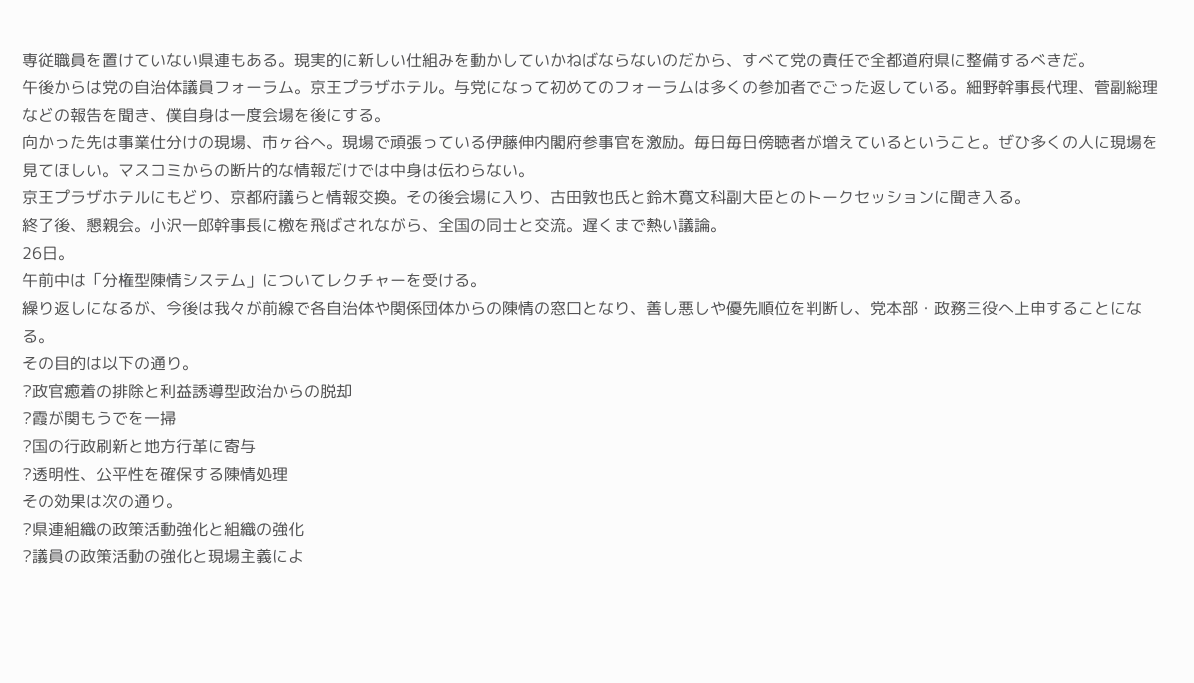専従職員を置けていない県連もある。現実的に新しい仕組みを動かしていかねばならないのだから、すべて党の責任で全都道府県に整備するべきだ。
午後からは党の自治体議員フォーラム。京王プラザホテル。与党になって初めてのフォーラムは多くの参加者でごった返している。細野幹事長代理、菅副総理などの報告を聞き、僕自身は一度会場を後にする。
向かった先は事業仕分けの現場、市ヶ谷へ。現場で頑張っている伊藤伸内閣府参事官を激励。毎日毎日傍聴者が増えているということ。ぜひ多くの人に現場を見てほしい。マスコミからの断片的な情報だけでは中身は伝わらない。
京王プラザホテルにもどり、京都府議らと情報交換。その後会場に入り、古田敦也氏と鈴木寛文科副大臣とのトークセッションに聞き入る。
終了後、懇親会。小沢一郎幹事長に檄を飛ばされながら、全国の同士と交流。遅くまで熱い議論。
26日。
午前中は「分権型陳情システム」についてレクチャーを受ける。
繰り返しになるが、今後は我々が前線で各自治体や関係団体からの陳情の窓口となり、善し悪しや優先順位を判断し、党本部・政務三役へ上申することになる。
その目的は以下の通り。
?政官癒着の排除と利益誘導型政治からの脱却
?霞が関もうでを一掃
?国の行政刷新と地方行革に寄与
?透明性、公平性を確保する陳情処理
その効果は次の通り。
?県連組織の政策活動強化と組織の強化
?議員の政策活動の強化と現場主義によ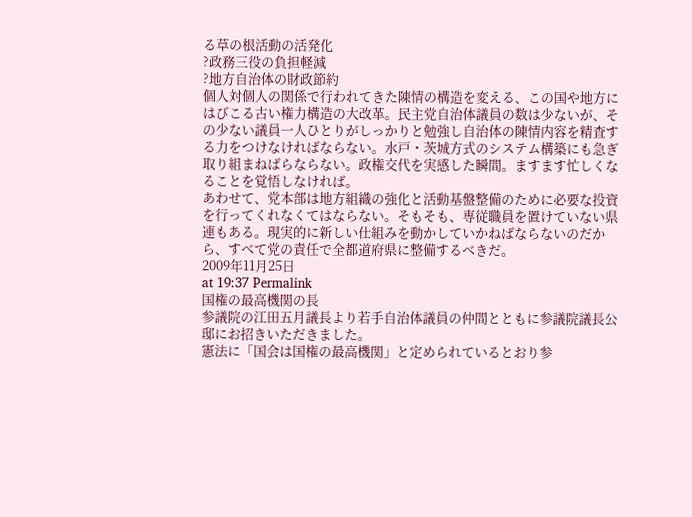る草の根活動の活発化
?政務三役の負担軽減
?地方自治体の財政節約
個人対個人の関係で行われてきた陳情の構造を変える、この国や地方にはびこる古い権力構造の大改革。民主党自治体議員の数は少ないが、その少ない議員一人ひとりがしっかりと勉強し自治体の陳情内容を精査する力をつけなければならない。水戸・茨城方式のシステム構築にも急ぎ取り組まねばらならない。政権交代を実感した瞬間。ますます忙しくなることを覚悟しなければ。
あわせて、党本部は地方組織の強化と活動基盤整備のために必要な投資を行ってくれなくてはならない。そもそも、専従職員を置けていない県連もある。現実的に新しい仕組みを動かしていかねばならないのだから、すべて党の責任で全都道府県に整備するべきだ。
2009年11月25日
at 19:37 Permalink
国権の最高機関の長
参議院の江田五月議長より若手自治体議員の仲間とともに参議院議長公邸にお招きいただきました。
憲法に「国会は国権の最高機関」と定められているとおり参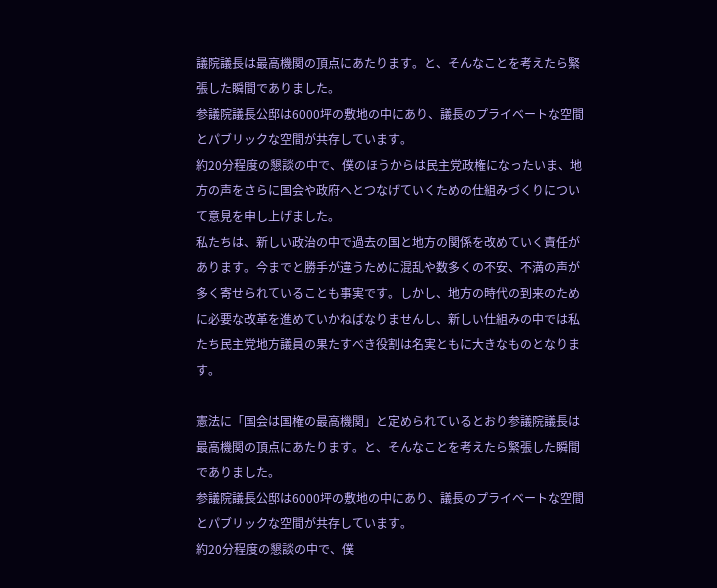議院議長は最高機関の頂点にあたります。と、そんなことを考えたら緊張した瞬間でありました。
参議院議長公邸は6000坪の敷地の中にあり、議長のプライベートな空間とパブリックな空間が共存しています。
約20分程度の懇談の中で、僕のほうからは民主党政権になったいま、地方の声をさらに国会や政府へとつなげていくための仕組みづくりについて意見を申し上げました。
私たちは、新しい政治の中で過去の国と地方の関係を改めていく責任があります。今までと勝手が違うために混乱や数多くの不安、不満の声が多く寄せられていることも事実です。しかし、地方の時代の到来のために必要な改革を進めていかねばなりませんし、新しい仕組みの中では私たち民主党地方議員の果たすべき役割は名実ともに大きなものとなります。

憲法に「国会は国権の最高機関」と定められているとおり参議院議長は最高機関の頂点にあたります。と、そんなことを考えたら緊張した瞬間でありました。
参議院議長公邸は6000坪の敷地の中にあり、議長のプライベートな空間とパブリックな空間が共存しています。
約20分程度の懇談の中で、僕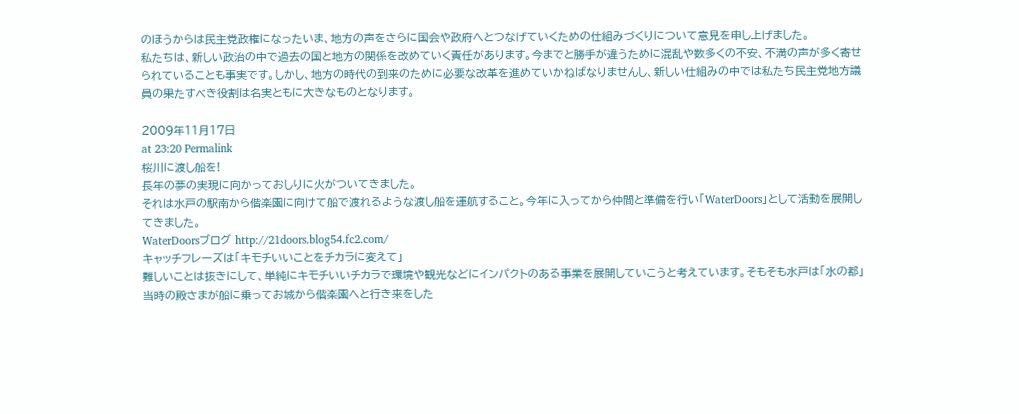のほうからは民主党政権になったいま、地方の声をさらに国会や政府へとつなげていくための仕組みづくりについて意見を申し上げました。
私たちは、新しい政治の中で過去の国と地方の関係を改めていく責任があります。今までと勝手が違うために混乱や数多くの不安、不満の声が多く寄せられていることも事実です。しかし、地方の時代の到来のために必要な改革を進めていかねばなりませんし、新しい仕組みの中では私たち民主党地方議員の果たすべき役割は名実ともに大きなものとなります。

2009年11月17日
at 23:20 Permalink
桜川に渡し船を!
長年の夢の実現に向かっておしりに火がついてきました。
それは水戸の駅南から偕楽園に向けて船で渡れるような渡し船を運航すること。今年に入ってから仲間と準備を行い「WaterDoors」として活動を展開してきました。
WaterDoorsブログ http://21doors.blog54.fc2.com/
キャッチフレーズは「キモチいいことをチカラに変えて」
難しいことは抜きにして、単純にキモチいいチカラで環境や観光などにインパクトのある事業を展開していこうと考えています。そもそも水戸は「水の都」当時の殿さまが船に乗ってお城から偕楽園へと行き来をした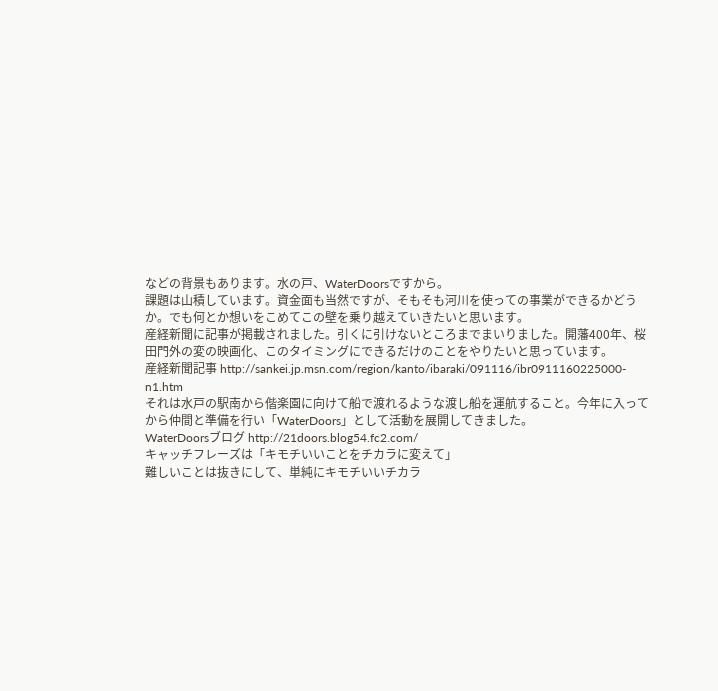などの背景もあります。水の戸、WaterDoorsですから。
課題は山積しています。資金面も当然ですが、そもそも河川を使っての事業ができるかどうか。でも何とか想いをこめてこの壁を乗り越えていきたいと思います。
産経新聞に記事が掲載されました。引くに引けないところまでまいりました。開藩400年、桜田門外の変の映画化、このタイミングにできるだけのことをやりたいと思っています。
産経新聞記事 http://sankei.jp.msn.com/region/kanto/ibaraki/091116/ibr0911160225000-n1.htm
それは水戸の駅南から偕楽園に向けて船で渡れるような渡し船を運航すること。今年に入ってから仲間と準備を行い「WaterDoors」として活動を展開してきました。
WaterDoorsブログ http://21doors.blog54.fc2.com/
キャッチフレーズは「キモチいいことをチカラに変えて」
難しいことは抜きにして、単純にキモチいいチカラ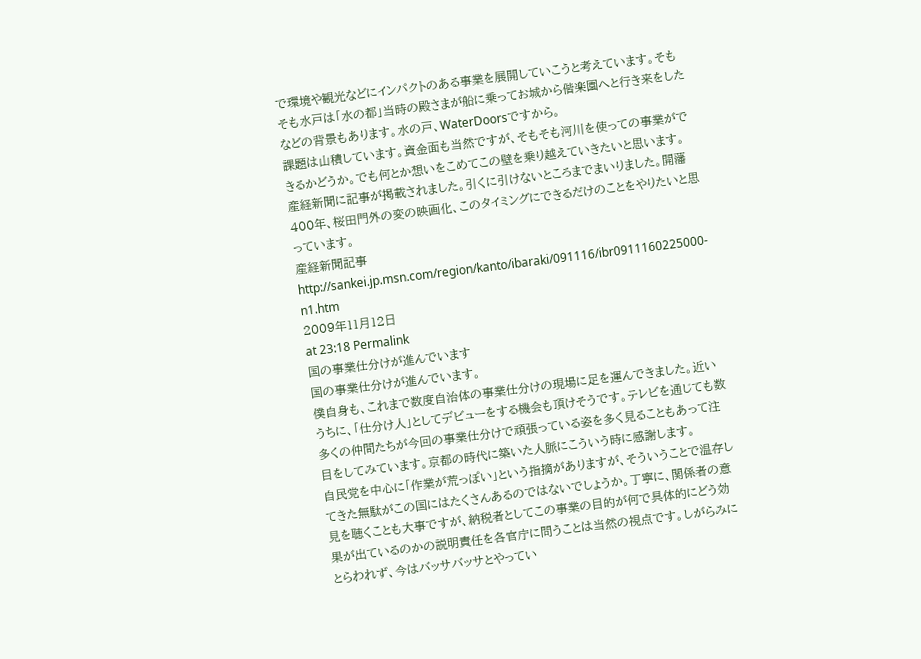で環境や観光などにインパクトのある事業を展開していこうと考えています。そもそも水戸は「水の都」当時の殿さまが船に乗ってお城から偕楽園へと行き来をしたなどの背景もあります。水の戸、WaterDoorsですから。
課題は山積しています。資金面も当然ですが、そもそも河川を使っての事業ができるかどうか。でも何とか想いをこめてこの壁を乗り越えていきたいと思います。
産経新聞に記事が掲載されました。引くに引けないところまでまいりました。開藩400年、桜田門外の変の映画化、このタイミングにできるだけのことをやりたいと思っています。
産経新聞記事 http://sankei.jp.msn.com/region/kanto/ibaraki/091116/ibr0911160225000-n1.htm
2009年11月12日
at 23:18 Permalink
国の事業仕分けが進んでいます
国の事業仕分けが進んでいます。
僕自身も、これまで数度自治体の事業仕分けの現場に足を運んできました。近いうちに、「仕分け人」としてデビューをする機会も頂けそうです。テレビを通じても数多くの仲間たちが今回の事業仕分けで頑張っている姿を多く見ることもあって注目をしてみています。京都の時代に築いた人脈にこういう時に感謝します。
自民党を中心に「作業が荒っぽい」という指摘がありますが、そういうことで温存してきた無駄がこの国にはたくさんあるのではないでしょうか。丁寧に、関係者の意見を聴くことも大事ですが、納税者としてこの事業の目的が何で具体的にどう効果が出ているのかの説明責任を各官庁に問うことは当然の視点です。しがらみにとらわれず、今はバッサバッサとやってい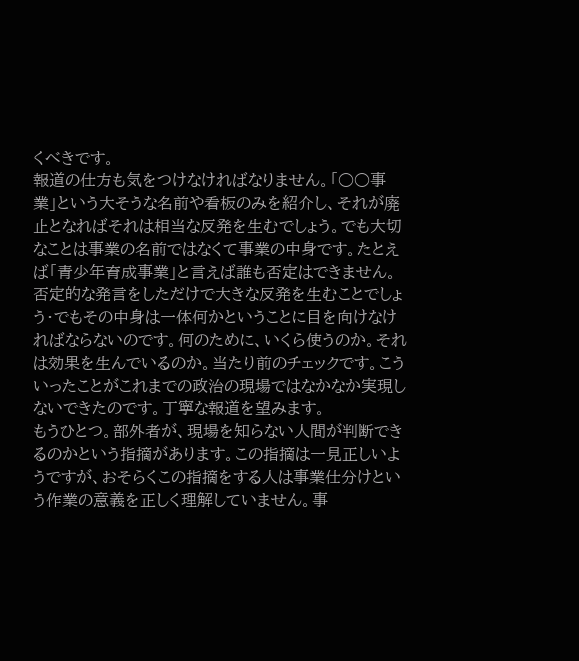くべきです。
報道の仕方も気をつけなければなりません。「○○事業」という大そうな名前や看板のみを紹介し、それが廃止となればそれは相当な反発を生むでしょう。でも大切なことは事業の名前ではなくて事業の中身です。たとえば「青少年育成事業」と言えば誰も否定はできません。否定的な発言をしただけで大きな反発を生むことでしょう・でもその中身は一体何かということに目を向けなければならないのです。何のために、いくら使うのか。それは効果を生んでいるのか。当たり前のチェックです。こういったことがこれまでの政治の現場ではなかなか実現しないできたのです。丁寧な報道を望みます。
もうひとつ。部外者が、現場を知らない人間が判断できるのかという指摘があります。この指摘は一見正しいようですが、おそらくこの指摘をする人は事業仕分けという作業の意義を正しく理解していません。事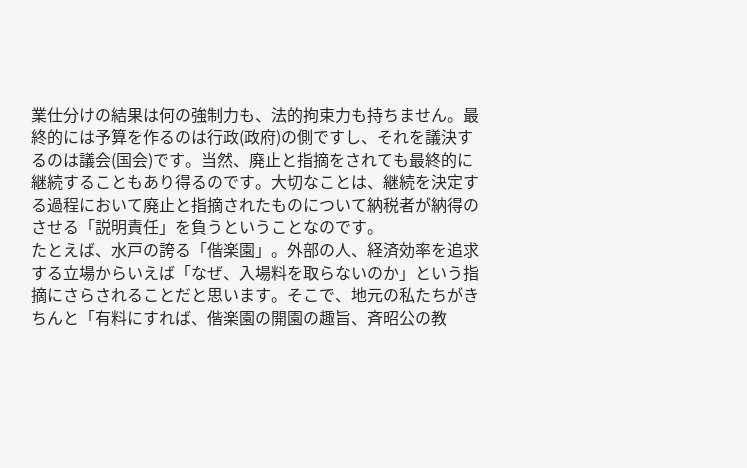業仕分けの結果は何の強制力も、法的拘束力も持ちません。最終的には予算を作るのは行政(政府)の側ですし、それを議決するのは議会(国会)です。当然、廃止と指摘をされても最終的に継続することもあり得るのです。大切なことは、継続を決定する過程において廃止と指摘されたものについて納税者が納得のさせる「説明責任」を負うということなのです。
たとえば、水戸の誇る「偕楽園」。外部の人、経済効率を追求する立場からいえば「なぜ、入場料を取らないのか」という指摘にさらされることだと思います。そこで、地元の私たちがきちんと「有料にすれば、偕楽園の開園の趣旨、斉昭公の教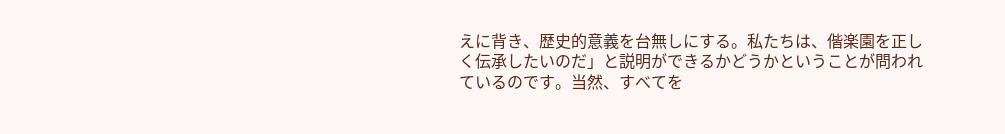えに背き、歴史的意義を台無しにする。私たちは、偕楽園を正しく伝承したいのだ」と説明ができるかどうかということが問われているのです。当然、すべてを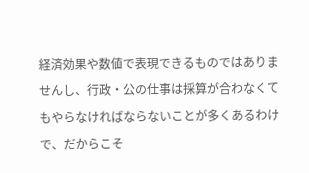経済効果や数値で表現できるものではありませんし、行政・公の仕事は採算が合わなくてもやらなければならないことが多くあるわけで、だからこそ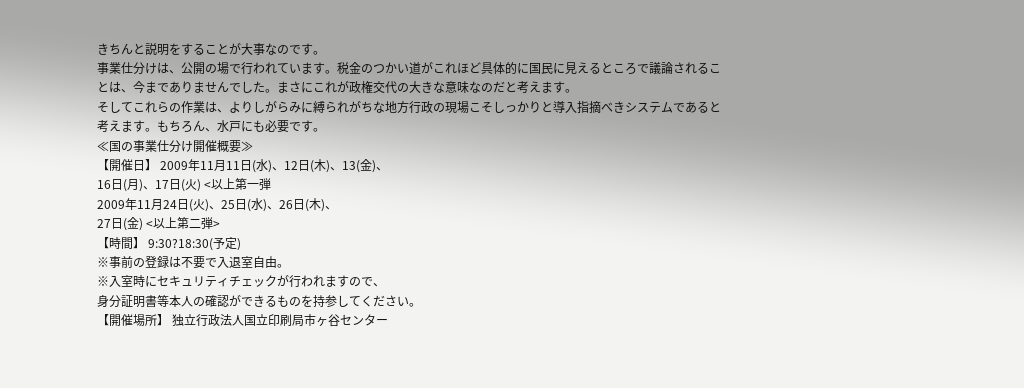きちんと説明をすることが大事なのです。
事業仕分けは、公開の場で行われています。税金のつかい道がこれほど具体的に国民に見えるところで議論されることは、今までありませんでした。まさにこれが政権交代の大きな意味なのだと考えます。
そしてこれらの作業は、よりしがらみに縛られがちな地方行政の現場こそしっかりと導入指摘べきシステムであると考えます。もちろん、水戸にも必要です。
≪国の事業仕分け開催概要≫
【開催日】 2009年11月11日(水)、12日(木)、13(金)、
16日(月)、17日(火) <以上第一弾
2009年11月24日(火)、25日(水)、26日(木)、
27日(金) <以上第二弾>
【時間】 9:30?18:30(予定)
※事前の登録は不要で入退室自由。
※入室時にセキュリティチェックが行われますので、
身分証明書等本人の確認ができるものを持参してください。
【開催場所】 独立行政法人国立印刷局市ヶ谷センター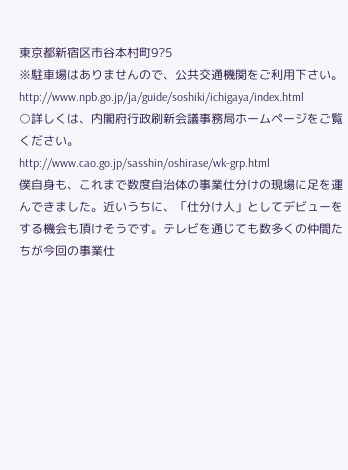東京都新宿区市谷本村町9?5
※駐車場はありませんので、公共交通機関をご利用下さい。
http://www.npb.go.jp/ja/guide/soshiki/ichigaya/index.html
○詳しくは、内閣府行政刷新会議事務局ホームページをご覧ください。
http://www.cao.go.jp/sasshin/oshirase/wk-grp.html
僕自身も、これまで数度自治体の事業仕分けの現場に足を運んできました。近いうちに、「仕分け人」としてデビューをする機会も頂けそうです。テレビを通じても数多くの仲間たちが今回の事業仕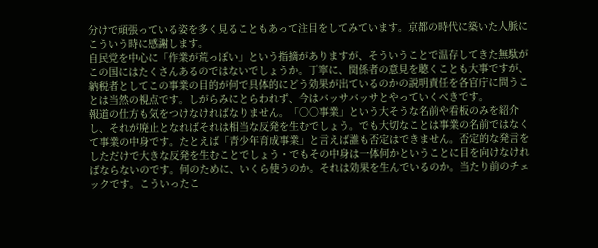分けで頑張っている姿を多く見ることもあって注目をしてみています。京都の時代に築いた人脈にこういう時に感謝します。
自民党を中心に「作業が荒っぽい」という指摘がありますが、そういうことで温存してきた無駄がこの国にはたくさんあるのではないでしょうか。丁寧に、関係者の意見を聴くことも大事ですが、納税者としてこの事業の目的が何で具体的にどう効果が出ているのかの説明責任を各官庁に問うことは当然の視点です。しがらみにとらわれず、今はバッサバッサとやっていくべきです。
報道の仕方も気をつけなければなりません。「○○事業」という大そうな名前や看板のみを紹介し、それが廃止となればそれは相当な反発を生むでしょう。でも大切なことは事業の名前ではなくて事業の中身です。たとえば「青少年育成事業」と言えば誰も否定はできません。否定的な発言をしただけで大きな反発を生むことでしょう・でもその中身は一体何かということに目を向けなければならないのです。何のために、いくら使うのか。それは効果を生んでいるのか。当たり前のチェックです。こういったこ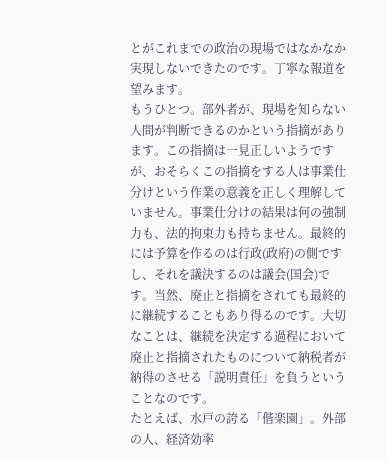とがこれまでの政治の現場ではなかなか実現しないできたのです。丁寧な報道を望みます。
もうひとつ。部外者が、現場を知らない人間が判断できるのかという指摘があります。この指摘は一見正しいようですが、おそらくこの指摘をする人は事業仕分けという作業の意義を正しく理解していません。事業仕分けの結果は何の強制力も、法的拘束力も持ちません。最終的には予算を作るのは行政(政府)の側ですし、それを議決するのは議会(国会)です。当然、廃止と指摘をされても最終的に継続することもあり得るのです。大切なことは、継続を決定する過程において廃止と指摘されたものについて納税者が納得のさせる「説明責任」を負うということなのです。
たとえば、水戸の誇る「偕楽園」。外部の人、経済効率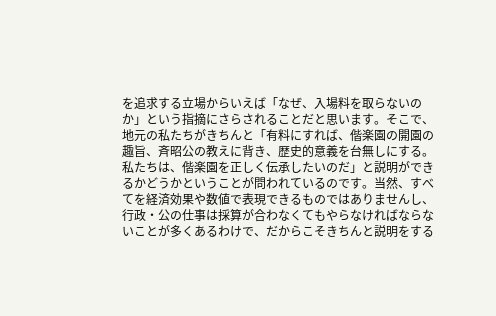を追求する立場からいえば「なぜ、入場料を取らないのか」という指摘にさらされることだと思います。そこで、地元の私たちがきちんと「有料にすれば、偕楽園の開園の趣旨、斉昭公の教えに背き、歴史的意義を台無しにする。私たちは、偕楽園を正しく伝承したいのだ」と説明ができるかどうかということが問われているのです。当然、すべてを経済効果や数値で表現できるものではありませんし、行政・公の仕事は採算が合わなくてもやらなければならないことが多くあるわけで、だからこそきちんと説明をする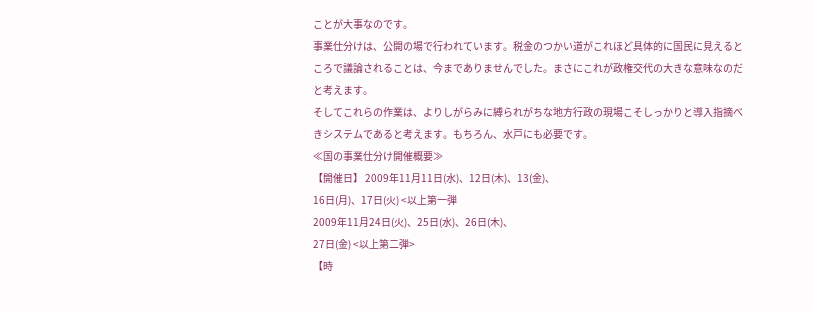ことが大事なのです。
事業仕分けは、公開の場で行われています。税金のつかい道がこれほど具体的に国民に見えるところで議論されることは、今までありませんでした。まさにこれが政権交代の大きな意味なのだと考えます。
そしてこれらの作業は、よりしがらみに縛られがちな地方行政の現場こそしっかりと導入指摘べきシステムであると考えます。もちろん、水戸にも必要です。
≪国の事業仕分け開催概要≫
【開催日】 2009年11月11日(水)、12日(木)、13(金)、
16日(月)、17日(火) <以上第一弾
2009年11月24日(火)、25日(水)、26日(木)、
27日(金) <以上第二弾>
【時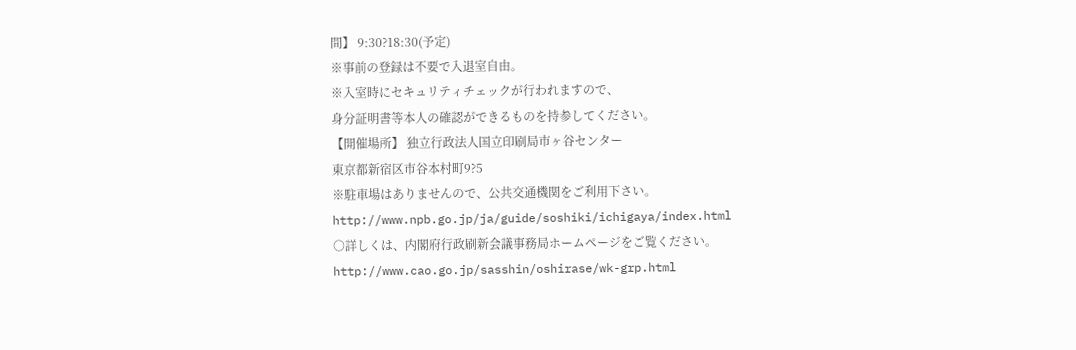間】 9:30?18:30(予定)
※事前の登録は不要で入退室自由。
※入室時にセキュリティチェックが行われますので、
身分証明書等本人の確認ができるものを持参してください。
【開催場所】 独立行政法人国立印刷局市ヶ谷センター
東京都新宿区市谷本村町9?5
※駐車場はありませんので、公共交通機関をご利用下さい。
http://www.npb.go.jp/ja/guide/soshiki/ichigaya/index.html
○詳しくは、内閣府行政刷新会議事務局ホームページをご覧ください。
http://www.cao.go.jp/sasshin/oshirase/wk-grp.html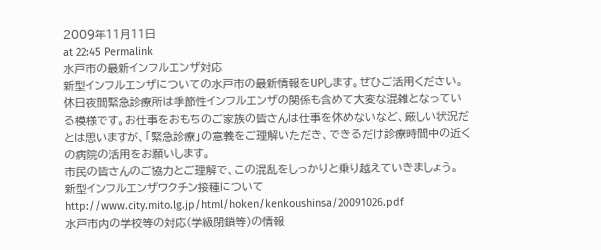2009年11月11日
at 22:45 Permalink
水戸市の最新インフルエンザ対応
新型インフルエンザについての水戸市の最新情報をUPします。ぜひご活用ください。
休日夜間緊急診療所は季節性インフルエンザの関係も含めて大変な混雑となっている模様です。お仕事をおもちのご家族の皆さんは仕事を休めないなど、厳しい状況だとは思いますが、「緊急診療」の意義をご理解いただき、できるだけ診療時間中の近くの病院の活用をお願いします。
市民の皆さんのご協力とご理解で、この混乱をしっかりと乗り越えていきましょう。
新型インフルエンザワクチン接種について
http://www.city.mito.lg.jp/html/hoken/kenkoushinsa/20091026.pdf
水戸市内の学校等の対応(学級閉鎖等)の情報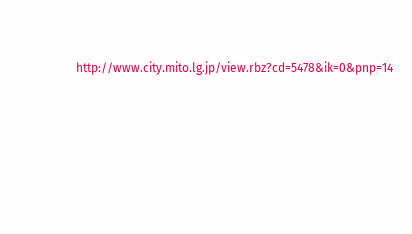http://www.city.mito.lg.jp/view.rbz?cd=5478&ik=0&pnp=14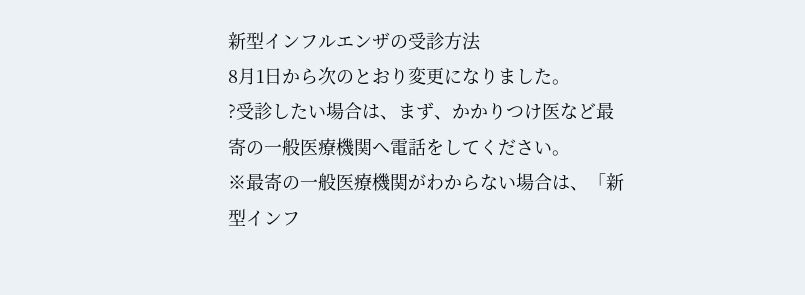新型インフルエンザの受診方法
8月1日から次のとおり変更になりました。
?受診したい場合は、まず、かかりつけ医など最寄の一般医療機関へ電話をしてください。
※最寄の一般医療機関がわからない場合は、「新型インフ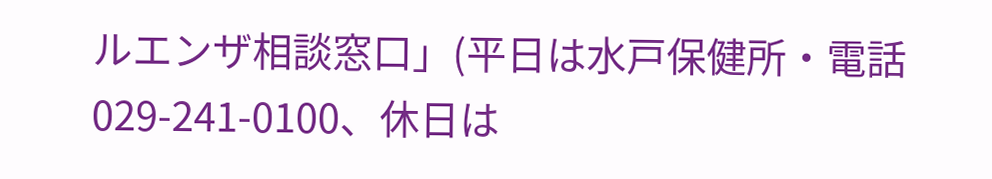ルエンザ相談窓口」(平日は水戸保健所・電話029-241-0100、休日は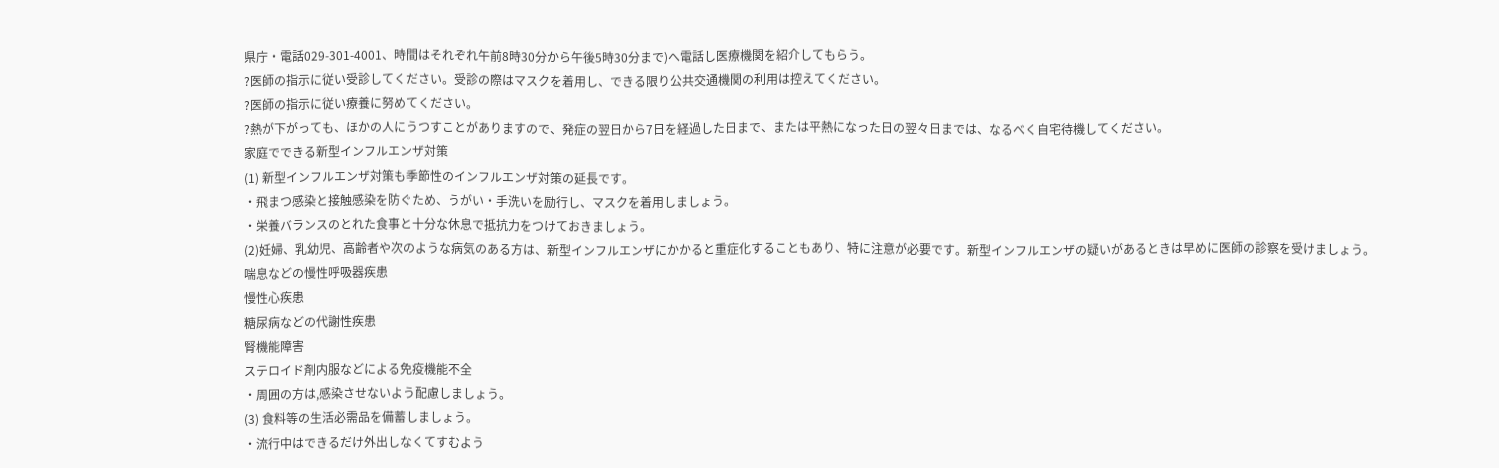県庁・電話029-301-4001、時間はそれぞれ午前8時30分から午後5時30分まで)へ電話し医療機関を紹介してもらう。
?医師の指示に従い受診してください。受診の際はマスクを着用し、できる限り公共交通機関の利用は控えてください。
?医師の指示に従い療養に努めてください。
?熱が下がっても、ほかの人にうつすことがありますので、発症の翌日から7日を経過した日まで、または平熱になった日の翌々日までは、なるべく自宅待機してください。
家庭でできる新型インフルエンザ対策
(1) 新型インフルエンザ対策も季節性のインフルエンザ対策の延長です。
・飛まつ感染と接触感染を防ぐため、うがい・手洗いを励行し、マスクを着用しましょう。
・栄養バランスのとれた食事と十分な休息で抵抗力をつけておきましょう。
(2)妊婦、乳幼児、高齢者や次のような病気のある方は、新型インフルエンザにかかると重症化することもあり、特に注意が必要です。新型インフルエンザの疑いがあるときは早めに医師の診察を受けましょう。
喘息などの慢性呼吸器疾患
慢性心疾患
糖尿病などの代謝性疾患
腎機能障害
ステロイド剤内服などによる免疫機能不全
・周囲の方は,感染させないよう配慮しましょう。
(3) 食料等の生活必需品を備蓄しましょう。
・流行中はできるだけ外出しなくてすむよう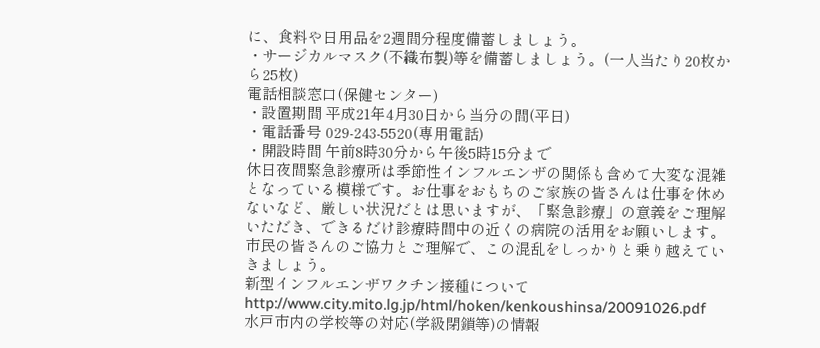に、食料や日用品を2週間分程度備蓄しましょう。
・サージカルマスク(不織布製)等を備蓄しましょう。(一人当たり20枚から25枚)
電話相談窓口(保健センター)
・設置期間 平成21年4月30日から当分の間(平日)
・電話番号 029-243-5520(専用電話)
・開設時間 午前8時30分から午後5時15分まで
休日夜間緊急診療所は季節性インフルエンザの関係も含めて大変な混雑となっている模様です。お仕事をおもちのご家族の皆さんは仕事を休めないなど、厳しい状況だとは思いますが、「緊急診療」の意義をご理解いただき、できるだけ診療時間中の近くの病院の活用をお願いします。
市民の皆さんのご協力とご理解で、この混乱をしっかりと乗り越えていきましょう。
新型インフルエンザワクチン接種について
http://www.city.mito.lg.jp/html/hoken/kenkoushinsa/20091026.pdf
水戸市内の学校等の対応(学級閉鎖等)の情報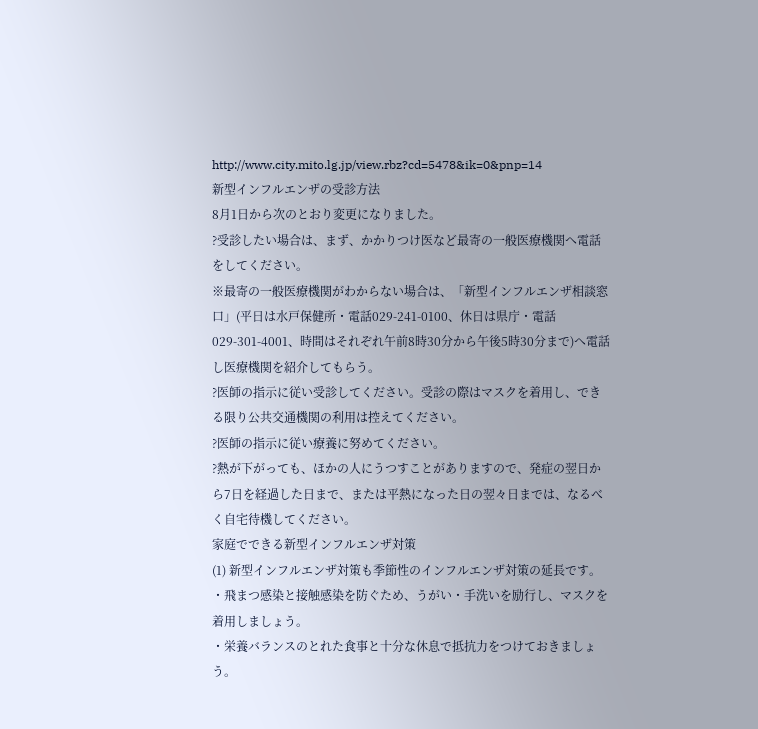http://www.city.mito.lg.jp/view.rbz?cd=5478&ik=0&pnp=14
新型インフルエンザの受診方法
8月1日から次のとおり変更になりました。
?受診したい場合は、まず、かかりつけ医など最寄の一般医療機関へ電話をしてください。
※最寄の一般医療機関がわからない場合は、「新型インフルエンザ相談窓口」(平日は水戸保健所・電話029-241-0100、休日は県庁・電話029-301-4001、時間はそれぞれ午前8時30分から午後5時30分まで)へ電話し医療機関を紹介してもらう。
?医師の指示に従い受診してください。受診の際はマスクを着用し、できる限り公共交通機関の利用は控えてください。
?医師の指示に従い療養に努めてください。
?熱が下がっても、ほかの人にうつすことがありますので、発症の翌日から7日を経過した日まで、または平熱になった日の翌々日までは、なるべく自宅待機してください。
家庭でできる新型インフルエンザ対策
(1) 新型インフルエンザ対策も季節性のインフルエンザ対策の延長です。
・飛まつ感染と接触感染を防ぐため、うがい・手洗いを励行し、マスクを着用しましょう。
・栄養バランスのとれた食事と十分な休息で抵抗力をつけておきましょう。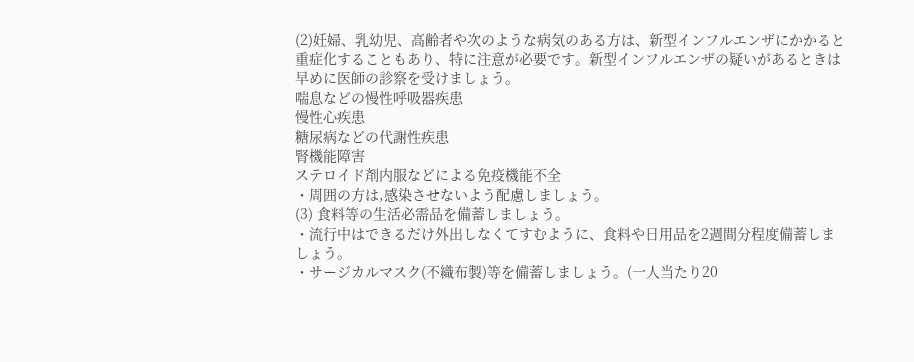(2)妊婦、乳幼児、高齢者や次のような病気のある方は、新型インフルエンザにかかると重症化することもあり、特に注意が必要です。新型インフルエンザの疑いがあるときは早めに医師の診察を受けましょう。
喘息などの慢性呼吸器疾患
慢性心疾患
糖尿病などの代謝性疾患
腎機能障害
ステロイド剤内服などによる免疫機能不全
・周囲の方は,感染させないよう配慮しましょう。
(3) 食料等の生活必需品を備蓄しましょう。
・流行中はできるだけ外出しなくてすむように、食料や日用品を2週間分程度備蓄しましょう。
・サージカルマスク(不織布製)等を備蓄しましょう。(一人当たり20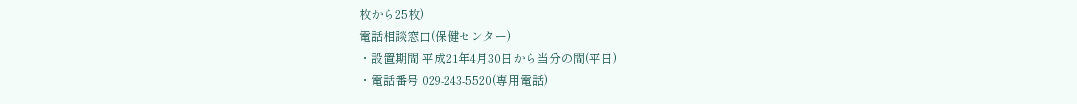枚から25枚)
電話相談窓口(保健センター)
・設置期間 平成21年4月30日から当分の間(平日)
・電話番号 029-243-5520(専用電話)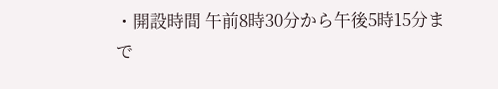・開設時間 午前8時30分から午後5時15分まで